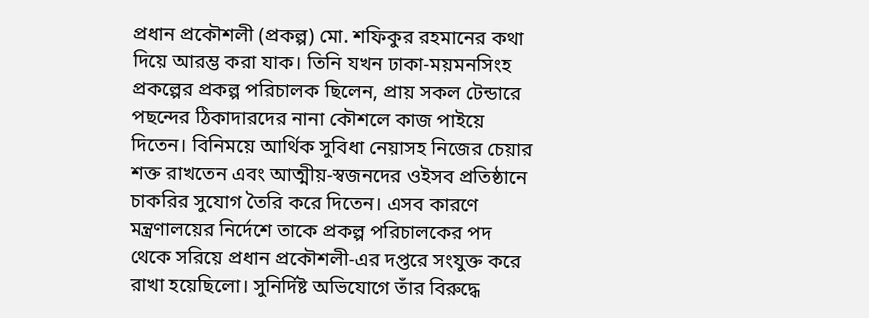প্রধান প্রকৌশলী (প্রকল্প) মো. শফিকুর রহমানের কথা দিয়ে আরম্ভ করা যাক। তিনি যখন ঢাকা-ময়মনসিংহ প্রকল্পের প্রকল্প পরিচালক ছিলেন, প্রায় সকল টেন্ডারে পছন্দের ঠিকাদারদের নানা কৌশলে কাজ পাইয়ে দিতেন। বিনিময়ে আর্থিক সুবিধা নেয়াসহ নিজের চেয়ার শক্ত রাখতেন এবং আত্মীয়-স্বজনদের ওইসব প্রতিষ্ঠানে চাকরির সুযোগ তৈরি করে দিতেন। এসব কারণে মন্ত্রণালয়ের নির্দেশে তাকে প্রকল্প পরিচালকের পদ থেকে সরিয়ে প্রধান প্রকৌশলী-এর দপ্তরে সংযুক্ত করে রাখা হয়েছিলো। সুনির্দিষ্ট অভিযোগে তাঁর বিরুদ্ধে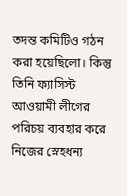তদন্ত কমিটিও গঠন করা হয়েছিলো। কিন্তু তিনি ফ্যাসিস্ট আওয়ামী লীগের পরিচয় ব্যবহার করে নিজের স্নেহধন্য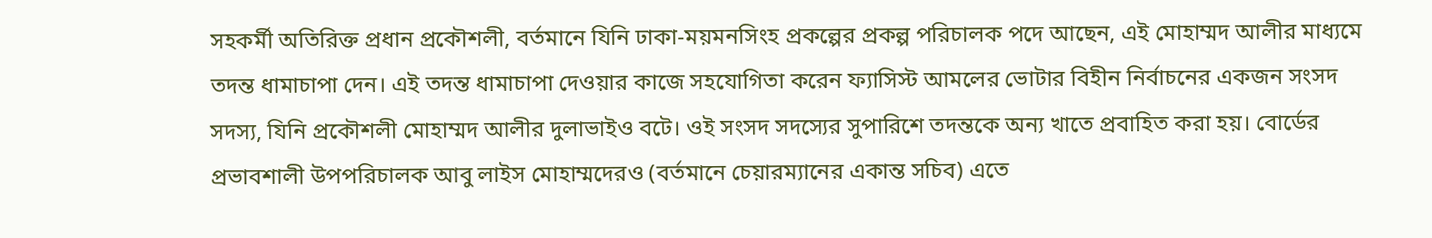সহকর্মী অতিরিক্ত প্রধান প্রকৌশলী, বর্তমানে যিনি ঢাকা-ময়মনসিংহ প্রকল্পের প্রকল্প পরিচালক পদে আছেন, এই মোহাম্মদ আলীর মাধ্যমে তদন্ত ধামাচাপা দেন। এই তদন্ত ধামাচাপা দেওয়ার কাজে সহযোগিতা করেন ফ্যাসিস্ট আমলের ভোটার বিহীন নির্বাচনের একজন সংসদ সদস্য, যিনি প্রকৌশলী মোহাম্মদ আলীর দুলাভাইও বটে। ওই সংসদ সদস্যের সুপারিশে তদন্তকে অন্য খাতে প্রবাহিত করা হয়। বোর্ডের প্রভাবশালী উপপরিচালক আবু লাইস মোহাম্মদেরও (বর্তমানে চেয়ারম্যানের একান্ত সচিব) এতে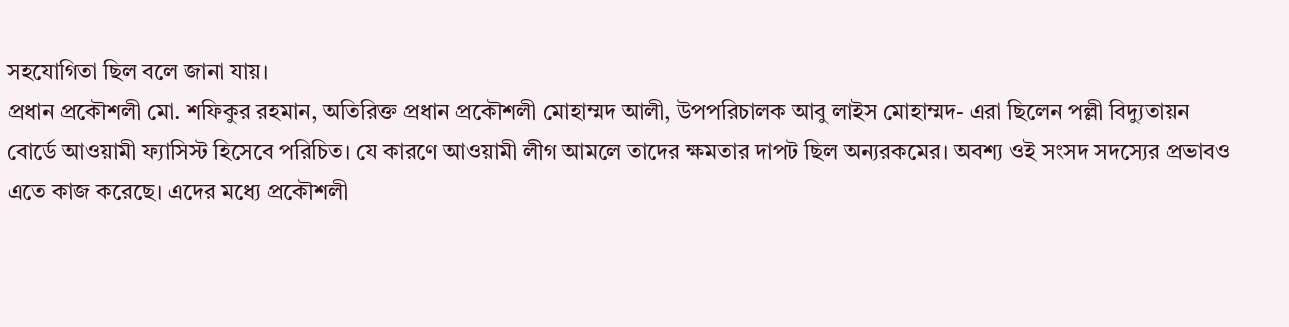সহযোগিতা ছিল বলে জানা যায়।
প্রধান প্রকৌশলী মো. শফিকুর রহমান, অতিরিক্ত প্রধান প্রকৌশলী মোহাম্মদ আলী, উপপরিচালক আবু লাইস মোহাম্মদ- এরা ছিলেন পল্লী বিদ্যুতায়ন বোর্ডে আওয়ামী ফ্যাসিস্ট হিসেবে পরিচিত। যে কারণে আওয়ামী লীগ আমলে তাদের ক্ষমতার দাপট ছিল অন্যরকমের। অবশ্য ওই সংসদ সদস্যের প্রভাবও এতে কাজ করেছে। এদের মধ্যে প্রকৌশলী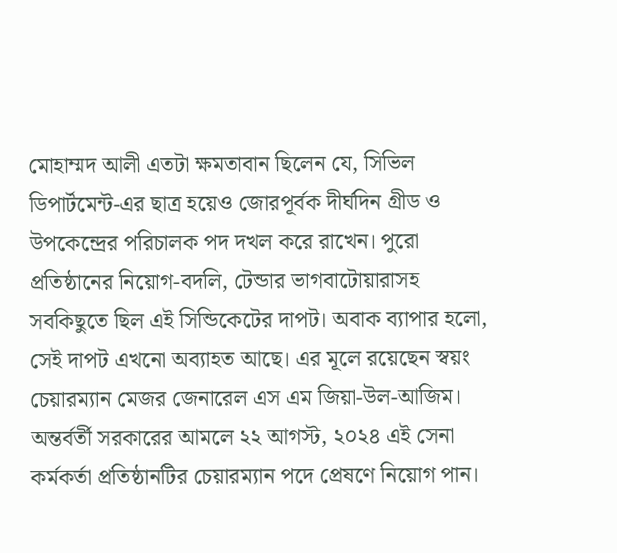মোহাম্মদ আলী এতটা ক্ষমতাবান ছিলেন যে, সিভিল ডিপার্টমেন্ট-এর ছাত্র হয়েও জোরপূর্বক দীর্ঘদিন গ্রীড ও উপকেন্দ্রের পরিচালক পদ দখল করে রাখেন। পুরো প্রতিষ্ঠানের নিয়োগ-বদলি, টেন্ডার ভাগবাটোয়ারাসহ সবকিছুতে ছিল এই সিন্ডিকেটের দাপট। অবাক ব্যাপার হলো, সেই দাপট এখনো অব্যাহত আছে। এর মূলে রয়েছেন স্বয়ং চেয়ারম্যান মেজর জেনারেল এস এম জিয়া-উল-আজিম। অন্তর্বর্তী সরকারের আমলে ২২ আগস্ট, ২০২৪ এই সেনা কর্মকর্তা প্রতিষ্ঠানটির চেয়ারম্যান পদে প্রেষণে নিয়োগ পান।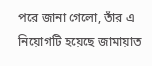পরে জানা গেলো, তাঁর এ নিয়োগটি হয়েছে জামায়াত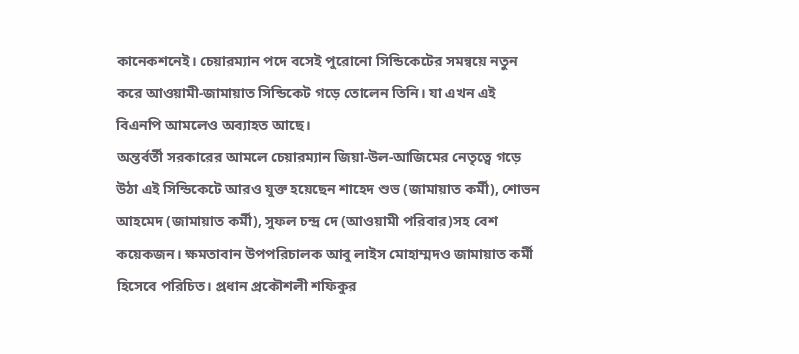কানেকশনেই। চেয়ারম্যান পদে বসেই পুরোনো সিন্ডিকেটের সমন্বয়ে নতুন করে আওয়ামী-জামায়াত সিন্ডিকেট গড়ে তোলেন তিনি। যা এখন এই বিএনপি আমলেও অব্যাহত আছে।
অন্তর্বর্তী সরকারের আমলে চেয়ারম্যান জিয়া-উল-আজিমের নেতৃত্বে গড়ে উঠা এই সিন্ডিকেটে আরও যুক্ত হয়েছেন শাহেদ শুভ (জামায়াত কর্মী), শোভন আহমেদ (জামায়াত কর্মী), সুফল চন্দ্র দে (আওয়ামী পরিবার)সহ বেশ কয়েকজন। ক্ষমতাবান উপপরিচালক আবু লাইস মোহাম্মদও জামায়াত কর্মী হিসেবে পরিচিত। প্রধান প্রকৌশলী শফিকুর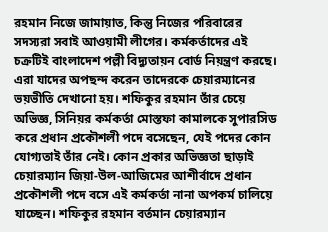রহমান নিজে জামায়াত, কিন্তু নিজের পরিবারের সদস্যরা সবাই আওয়ামী লীগের। কর্মকর্তাদের এই চক্রটিই বাংলাদেশ পল্লী বিদ্যুতায়ন বোর্ড নিয়ন্ত্রণ করছে। এরা যাদের অপছন্দ করেন তাদেরকে চেয়ারম্যানের ভয়ভীতি দেখানো হয়। শফিকুর রহমান তাঁর চেয়ে অভিজ্ঞ, সিনিয়র কর্মকর্তা মোস্তফা কামালকে সুপারসিড করে প্রধান প্রকৌশলী পদে বসেছেন, যেই পদের কোন যোগ্যতাই তাঁর নেই। কোন প্রকার অভিজ্ঞতা ছাড়াই চেয়ারম্যান জিয়া-উল-আজিমের আশীর্বাদে প্রধান প্রকৌশলী পদে বসে এই কর্মকর্তা নানা অপকর্ম চালিয়ে যাচ্ছেন। শফিকুর রহমান বর্তমান চেয়ারম্যান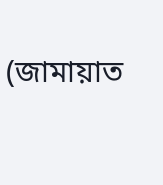(জামায়াত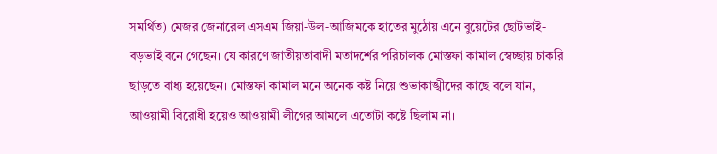সমর্থিত) মেজর জেনারেল এসএম জিয়া-উল-আজিমকে হাতের মুঠোয় এনে বুয়েটের ছোটভাই-বড়ভাই বনে গেছেন। যে কারণে জাতীয়তাবাদী মতাদর্শের পরিচালক মোস্তফা কামাল স্বেচ্ছায় চাকরি ছাড়তে বাধ্য হয়েছেন। মোস্তফা কামাল মনে অনেক কষ্ট নিয়ে শুভাকাঙ্খীদের কাছে বলে যান, আওয়ামী বিরোধী হয়েও আওয়ামী লীগের আমলে এতোটা কষ্টে ছিলাম না।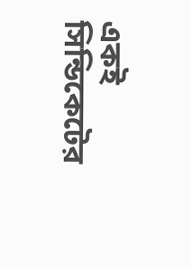একই সিন্ডিকেটের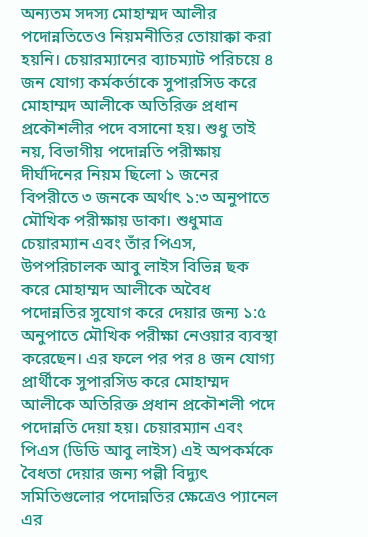অন্যতম সদস্য মোহাম্মদ আলীর পদোন্নতিতেও নিয়মনীতির তোয়াক্কা করা হয়নি। চেয়ারম্যানের ব্যাচম্যাট পরিচয়ে ৪ জন যোগ্য কর্মকর্তাকে সুপারসিড করে মোহাম্মদ আলীকে অতিরিক্ত প্রধান প্রকৌশলীর পদে বসানো হয়। শুধু তাই নয়, বিভাগীয় পদোন্নতি পরীক্ষায় দীর্ঘদিনের নিয়ম ছিলো ১ জনের বিপরীতে ৩ জনকে অর্থাৎ ১:৩ অনুপাতে মৌখিক পরীক্ষায় ডাকা। শুধুমাত্র চেয়ারম্যান এবং তাঁর পিএস, উপপরিচালক আবু লাইস বিভিন্ন ছক করে মোহাম্মদ আলীকে অবৈধ পদোন্নতির সুযোগ করে দেয়ার জন্য ১:৫ অনুপাতে মৌখিক পরীক্ষা নেওয়ার ব্যবস্থা করেছেন। এর ফলে পর পর ৪ জন যোগ্য প্রার্থীকে সুপারসিড করে মোহাম্মদ আলীকে অতিরিক্ত প্রধান প্রকৌশলী পদে পদোন্নতি দেয়া হয়। চেয়ারম্যান এবং পিএস (ডিডি আবু লাইস) এই অপকর্মকে বৈধতা দেয়ার জন্য পল্লী বিদ্যুৎ সমিতিগুলোর পদোন্নতির ক্ষেত্রেও প্যানেল এর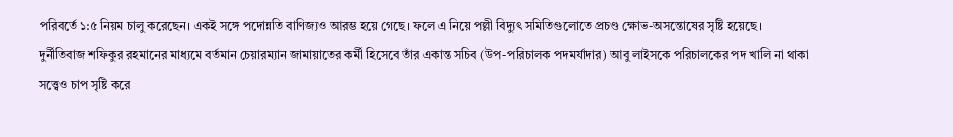পরিবর্তে ১:৫ নিয়ম চালু করেছেন। একই সঙ্গে পদোন্নতি বাণিজ্যও আরম্ভ হয়ে গেছে। ফলে এ নিয়ে পল্লী বিদ্যুৎ সমিতিগুলোতে প্রচণ্ড ক্ষোভ-অসন্তোষের সৃষ্টি হয়েছে।
দুর্নীতিবাজ শফিকুর রহমানের মাধ্যমে বর্তমান চেয়ারম্যান জামায়াতের কর্মী হিসেবে তাঁর একান্ত সচিব (উপ-পরিচালক পদমর্যাদার) আবু লাইসকে পরিচালকের পদ খালি না থাকা সত্ত্বেও চাপ সৃষ্টি করে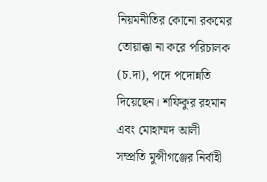নিয়মনীতির কোনো রকমের তোয়াক্কা না করে পরিচালক (চ.দা), পদে পদোন্নতি দিয়েছেন। শফিকুর রহমান এবং মোহাম্মদ আলী সম্প্রতি মুন্সীগঞ্জের নির্বাহী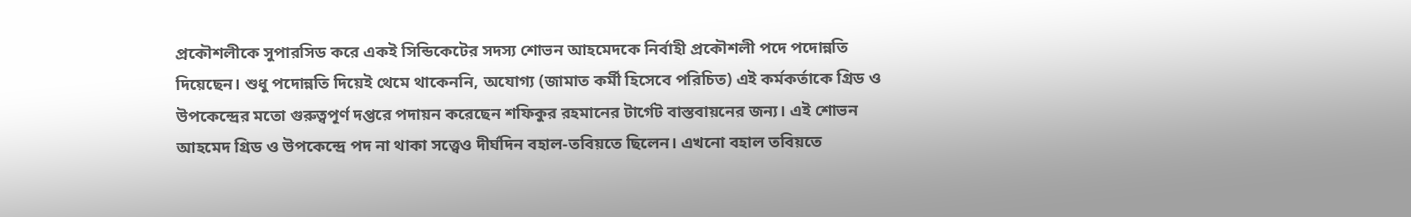প্রকৌশলীকে সুপারসিড করে একই সিন্ডিকেটের সদস্য শোভন আহমেদকে নির্বাহী প্রকৌশলী পদে পদোন্নতি দিয়েছেন। শুধু পদোন্নতি দিয়েই থেমে থাকেননি, অযোগ্য (জামাত কর্মী হিসেবে পরিচিত) এই কর্মকর্তাকে গ্রিড ও উপকেন্দ্রের মতো গুরুত্বপূর্ণ দপ্তরে পদায়ন করেছেন শফিকুর রহমানের টার্গেট বাস্তবায়নের জন্য। এই শোভন আহমেদ গ্রিড ও উপকেন্দ্রে পদ না থাকা সত্ত্বেও দীর্ঘদিন বহাল-তবিয়তে ছিলেন। এখনো বহাল তবিয়তে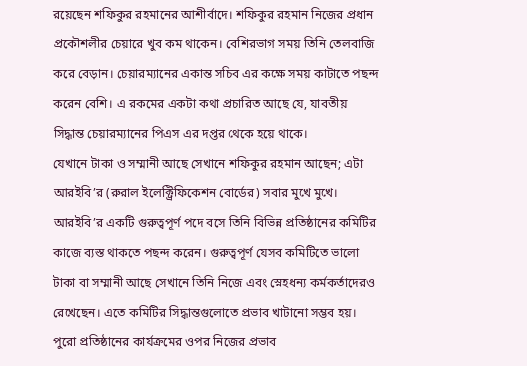রয়েছেন শফিকুর রহমানের আশীর্বাদে। শফিকুর রহমান নিজের প্রধান প্রকৌশলীর চেয়ারে খুব কম থাকেন। বেশিরভাগ সময় তিনি তেলবাজি করে বেড়ান। চেয়ারম্যানের একান্ত সচিব এর কক্ষে সময় কাটাতে পছন্দ করেন বেশি। এ রকমের একটা কথা প্রচারিত আছে যে, যাবতীয় সিদ্ধান্ত চেয়ারম্যানের পিএস এর দপ্তর থেকে হয়ে থাকে।
যেখানে টাকা ও সম্মানী আছে সেখানে শফিকুর রহমান আছেন; এটা আরইবি’র (রুরাল ইলেক্ট্রিফিকেশন বোর্ডের) সবার মুখে মুখে। আরইবি’র একটি গুরুত্বপূর্ণ পদে বসে তিনি বিভিন্ন প্রতিষ্ঠানের কমিটির কাজে ব্যস্ত থাকতে পছন্দ করেন। গুরুত্বপূর্ণ যেসব কমিটিতে ভালো টাকা বা সম্মানী আছে সেখানে তিনি নিজে এবং স্নেহধন্য কর্মকর্তাদেরও রেখেছেন। এতে কমিটির সিদ্ধান্তগুলোতে প্রভাব খাটানো সম্ভব হয়। পুরো প্রতিষ্ঠানের কার্যক্রমের ওপর নিজের প্রভাব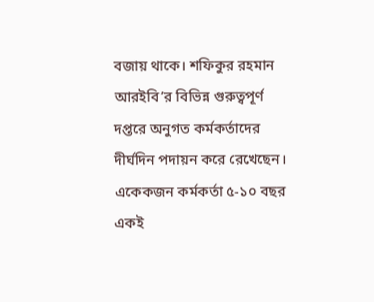বজায় থাকে। শফিকুর রহমান আরইবি’র বিভিন্ন গুরুত্বপূর্ণ দপ্তরে অনুগত কর্মকর্তাদের দীর্ঘদিন পদায়ন করে রেখেছেন। একেকজন কর্মকর্তা ৫-১০ বছর একই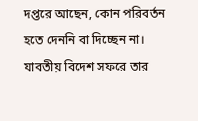দপ্তরে আছেন, কোন পরিবর্তন হতে দেননি বা দিচ্ছেন না। যাবতীয় বিদেশ সফরে তার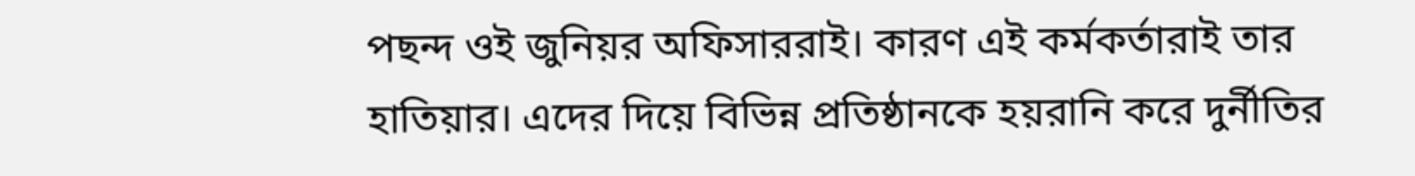পছন্দ ওই জুনিয়র অফিসাররাই। কারণ এই কর্মকর্তারাই তার হাতিয়ার। এদের দিয়ে বিভিন্ন প্রতিষ্ঠানকে হয়রানি করে দুর্নীতির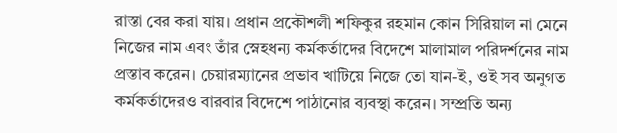রাস্তা বের করা যায়। প্রধান প্রকৌশলী শফিকুর রহমান কোন সিরিয়াল না মেনে নিজের নাম এবং তাঁর স্নেহধন্য কর্মকর্তাদের বিদেশে মালামাল পরিদর্শনের নাম প্রস্তাব করেন। চেয়ারম্যানের প্রভাব খাটিয়ে নিজে তো যান-ই, ওই সব অনুগত কর্মকর্তাদেরও বারবার বিদেশে পাঠানোর ব্যবস্থা করেন। সম্প্রতি অন্য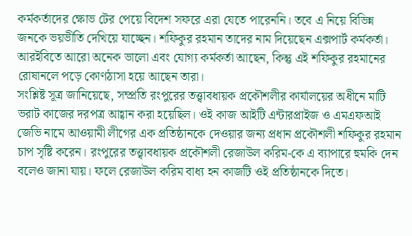কর্মকর্তাদের ক্ষোভ টের পেয়ে বিদেশ সফরে এরা যেতে পারেননি। তবে এ নিয়ে বিভিন্ন জনকে ভয়ভীতি দেখিয়ে যাচ্ছেন। শফিকুর রহমান তাদের নাম দিয়েছেন এক্সপার্ট কর্মকর্তা। আরইবিতে আরো অনেক ভালো এবং যোগ্য কর্মকর্তা আছেন, কিন্তু এই শফিকুর রহমানের রোষানলে পড়ে কোণঠাসা হয়ে আছেন তারা।
সংশ্লিষ্ট সূত্র জানিয়েছে, সম্প্রতি রংপুরের তত্ত্বাবধায়ক প্রকৌশলীর কার্যালয়ের অধীনে মাটি ভরাট কাজের দরপত্র আহ্বান করা হয়েছিল। ওই কাজ আইটি এন্টারপ্রাইজ ও এমএফআই জেভি নামে আওয়ামী লীগের এক প্রতিষ্ঠানকে দেওয়ার জন্য প্রধান প্রকৌশলী শফিকুর রহমান চাপ সৃষ্টি করেন। রংপুরের তত্ত্বাবধায়ক প্রকৌশলী রেজাউল করিম-কে এ ব্যাপারে হুমকি দেন বলেও জানা যায়। ফলে রেজাউল করিম বাধ্য হন কাজটি ওই প্রতিষ্ঠানকে দিতে।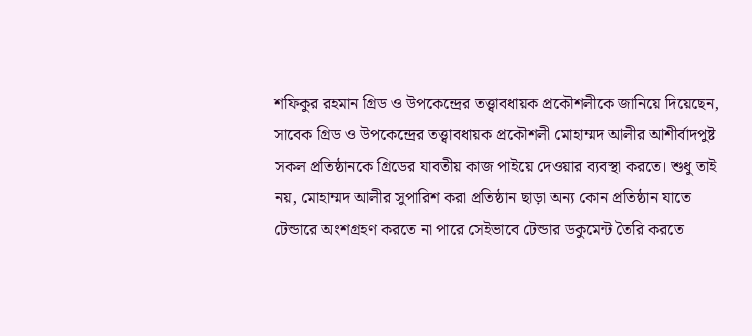শফিকুর রহমান গ্রিড ও উপকেন্দ্রের তত্ত্বাবধায়ক প্রকৌশলীকে জানিয়ে দিয়েছেন, সাবেক গ্রিড ও উপকেন্দ্রের তত্ত্বাবধায়ক প্রকৌশলী মোহাম্মদ আলীর আশীর্বাদপুষ্ট সকল প্রতিষ্ঠানকে গ্রিডের যাবতীয় কাজ পাইয়ে দেওয়ার ব্যবস্থা করতে। শুধু তাই নয়, মোহাম্মদ আলীর সুপারিশ করা প্রতিষ্ঠান ছাড়া অন্য কোন প্রতিষ্ঠান যাতে টেন্ডারে অংশগ্রহণ করতে না পারে সেইভাবে টেন্ডার ডকুমেন্ট তৈরি করতে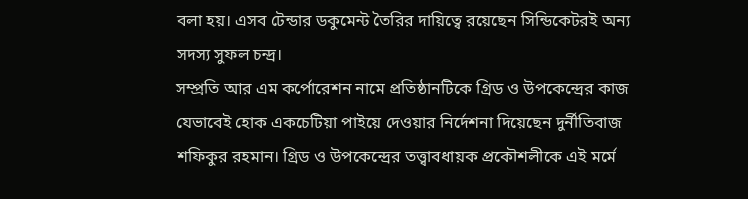বলা হয়। এসব টেন্ডার ডকুমেন্ট তৈরির দায়িত্বে রয়েছেন সিন্ডিকেটরই অন্য সদস্য সুফল চন্দ্র।
সম্প্রতি আর এম কর্পোরেশন নামে প্রতিষ্ঠানটিকে গ্রিড ও উপকেন্দ্রের কাজ যেভাবেই হোক একচেটিয়া পাইয়ে দেওয়ার নির্দেশনা দিয়েছেন দুর্নীতিবাজ শফিকুর রহমান। গ্রিড ও উপকেন্দ্রের তত্ত্বাবধায়ক প্রকৌশলীকে এই মর্মে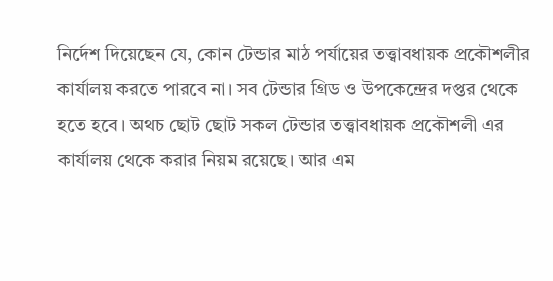নির্দেশ দিয়েছেন যে, কোন টেন্ডার মাঠ পর্যায়ের তত্ত্বাবধায়ক প্রকৌশলীর কার্যালয় করতে পারবে না। সব টেন্ডার গ্রিড ও উপকেন্দ্রের দপ্তর থেকে হতে হবে। অথচ ছোট ছোট সকল টেন্ডার তত্ত্বাবধায়ক প্রকৌশলী এর কার্যালয় থেকে করার নিয়ম রয়েছে। আর এম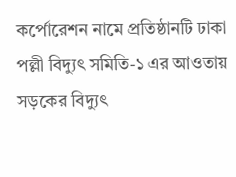কর্পোরেশন নামে প্রতিষ্ঠানটি ঢাকা পল্লী বিদ্যুৎ সমিতি-১ এর আওতায় সড়কের বিদ্যুৎ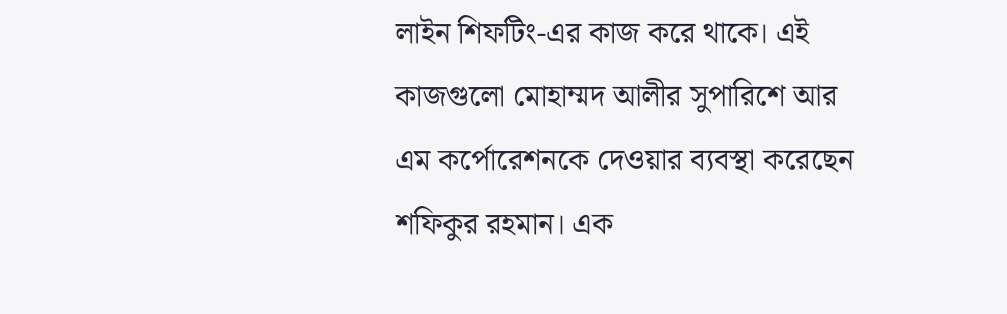লাইন শিফটিং-এর কাজ করে থাকে। এই কাজগুলো মোহাম্মদ আলীর সুপারিশে আর এম কর্পোরেশনকে দেওয়ার ব্যবস্থা করেছেন শফিকুর রহমান। এক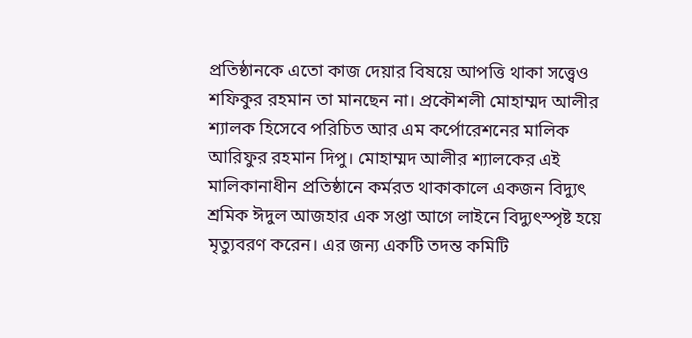প্রতিষ্ঠানকে এতো কাজ দেয়ার বিষয়ে আপত্তি থাকা সত্ত্বেও শফিকুর রহমান তা মানছেন না। প্রকৌশলী মোহাম্মদ আলীর শ্যালক হিসেবে পরিচিত আর এম কর্পোরেশনের মালিক আরিফুর রহমান দিপু। মোহাম্মদ আলীর শ্যালকের এই মালিকানাধীন প্রতিষ্ঠানে কর্মরত থাকাকালে একজন বিদ্যুৎ শ্রমিক ঈদুল আজহার এক সপ্তা আগে লাইনে বিদ্যুৎস্পৃষ্ট হয়ে মৃত্যুবরণ করেন। এর জন্য একটি তদন্ত কমিটি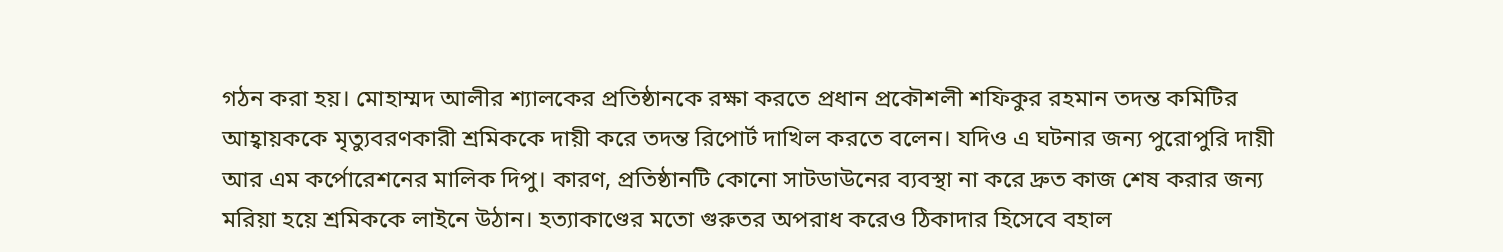গঠন করা হয়। মোহাম্মদ আলীর শ্যালকের প্রতিষ্ঠানকে রক্ষা করতে প্রধান প্রকৌশলী শফিকুর রহমান তদন্ত কমিটির আহ্বায়ককে মৃত্যুবরণকারী শ্রমিককে দায়ী করে তদন্ত রিপোর্ট দাখিল করতে বলেন। যদিও এ ঘটনার জন্য পুরোপুরি দায়ী আর এম কর্পোরেশনের মালিক দিপু। কারণ, প্রতিষ্ঠানটি কোনো সাটডাউনের ব্যবস্থা না করে দ্রুত কাজ শেষ করার জন্য মরিয়া হয়ে শ্রমিককে লাইনে উঠান। হত্যাকাণ্ডের মতো গুরুতর অপরাধ করেও ঠিকাদার হিসেবে বহাল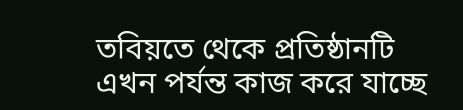তবিয়তে থেকে প্রতিষ্ঠানটি এখন পর্যন্ত কাজ করে যাচ্ছে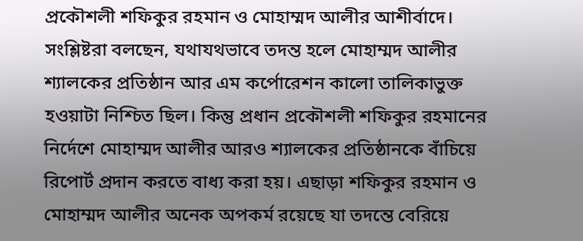প্রকৌশলী শফিকুর রহমান ও মোহাম্মদ আলীর আশীর্বাদে। সংশ্লিষ্টরা বলছেন, যথাযথভাবে তদন্ত হলে মোহাম্মদ আলীর শ্যালকের প্রতিষ্ঠান আর এম কর্পোরেশন কালো তালিকাভুক্ত হওয়াটা নিশ্চিত ছিল। কিন্তু প্রধান প্রকৌশলী শফিকুর রহমানের নির্দেশে মোহাম্মদ আলীর আরও শ্যালকের প্রতিষ্ঠানকে বাঁচিয়ে রিপোর্ট প্রদান করতে বাধ্য করা হয়। এছাড়া শফিকুর রহমান ও মোহাম্মদ আলীর অনেক অপকর্ম রয়েছে যা তদন্তে বেরিয়ে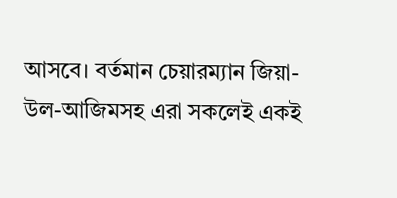আসবে। বর্তমান চেয়ারম্যান জিয়া-উল-আজিমসহ এরা সকলেই একই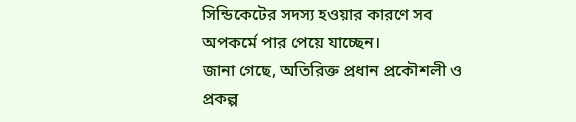সিন্ডিকেটের সদস্য হওয়ার কারণে সব অপকর্মে পার পেয়ে যাচ্ছেন।
জানা গেছে, অতিরিক্ত প্রধান প্রকৌশলী ও প্রকল্প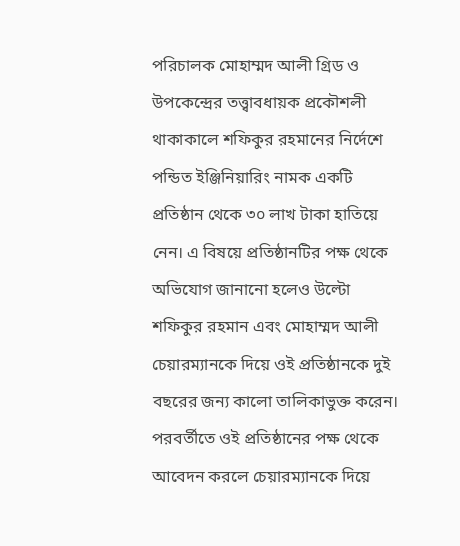পরিচালক মোহাম্মদ আলী গ্রিড ও উপকেন্দ্রের তত্ত্বাবধায়ক প্রকৌশলী থাকাকালে শফিকুর রহমানের নির্দেশে পন্ডিত ইঞ্জিনিয়ারিং নামক একটি প্রতিষ্ঠান থেকে ৩০ লাখ টাকা হাতিয়ে নেন। এ বিষয়ে প্রতিষ্ঠানটির পক্ষ থেকে অভিযোগ জানানো হলেও উল্টো শফিকুর রহমান এবং মোহাম্মদ আলী চেয়ারম্যানকে দিয়ে ওই প্রতিষ্ঠানকে দুই বছরের জন্য কালো তালিকাভুক্ত করেন। পরবর্তীতে ওই প্রতিষ্ঠানের পক্ষ থেকে আবেদন করলে চেয়ারম্যানকে দিয়ে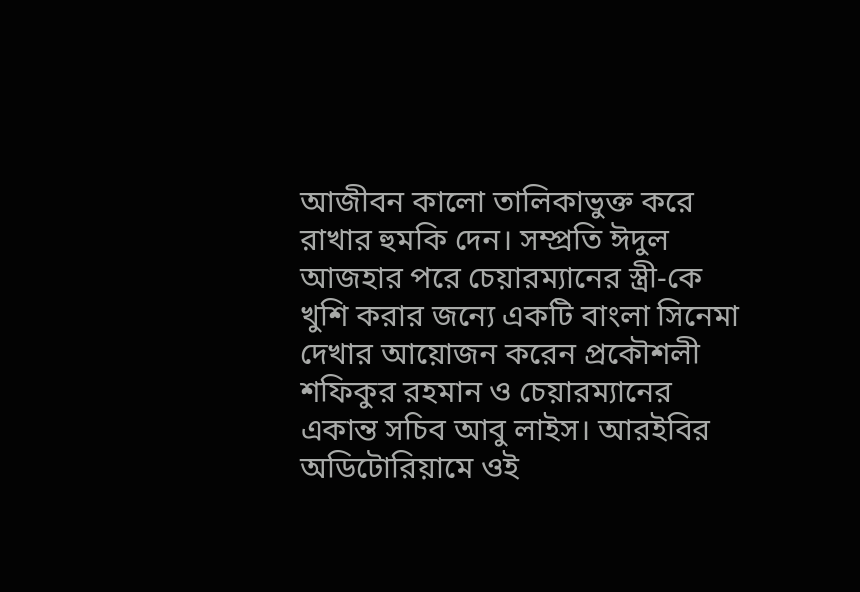আজীবন কালো তালিকাভুক্ত করে রাখার হুমকি দেন। সম্প্রতি ঈদুল আজহার পরে চেয়ারম্যানের স্ত্রী-কে খুশি করার জন্যে একটি বাংলা সিনেমা দেখার আয়োজন করেন প্রকৌশলী শফিকুর রহমান ও চেয়ারম্যানের একান্ত সচিব আবু লাইস। আরইবির অডিটোরিয়ামে ওই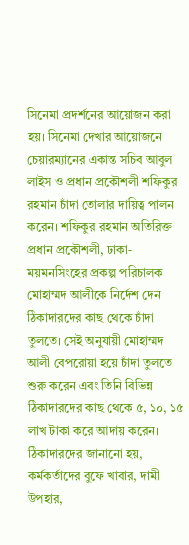সিনেমা প্রদর্শনের আয়োজন করা হয়। সিনেমা দেখার আয়োজনে চেয়ারম্যানের একান্ত সচিব আবুল লাইস ও প্রধান প্রকৌশলী শফিকুর রহমান চাঁদা তোলার দায়িত্ব পালন করেন। শফিকুর রহমান অতিরিক্ত প্রধান প্রকৌশলী, ঢাকা-ময়মনসিংহের প্রকল্প পরিচালক মোহাম্মদ আলীকে নির্দেশ দেন ঠিকাদারদের কাছ থেকে চাঁদা তুলতে। সেই অনুযায়ী মোহাম্মদ আলী বেপরোয়া হয়ে চাঁদা তুলতে শুরু করেন এবং তিনি বিভিন্ন ঠিকাদারদের কাছ থেকে ৫, ১০, ১৫ লাখ টাকা করে আদায় করেন। ঠিকাদারদের জানানো হয়, কর্মকর্তাদের বুফে খাবার, দামী উপহার,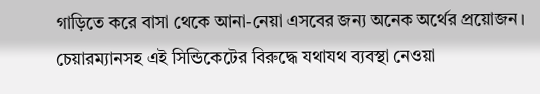গাড়িতে করে বাসা থেকে আনা-নেয়া এসবের জন্য অনেক অর্থের প্রয়োজন। চেয়ারম্যানসহ এই সিন্ডিকেটের বিরুদ্ধে যথাযথ ব্যবস্থা নেওয়া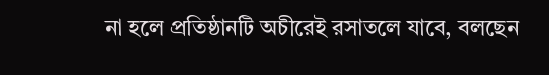না হলে প্রতিষ্ঠানটি অচীরেই রসাতলে যাবে, বলছেন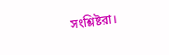সংশ্লিষ্টরা।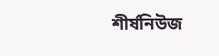শীর্ষনিউজ